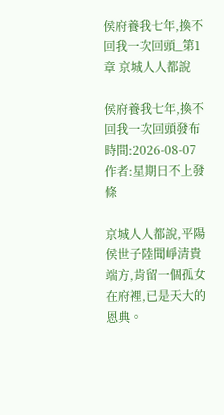侯府養我七年,換不回我一次回頭_第1章 京城人人都說

侯府養我七年,換不回我一次回頭發布時間:2026-08-07作者:星期日不上發條

京城人人都說,平陽侯世子陸聞崢清貴端方,肯留一個孤女在府裡,已是天大的恩典。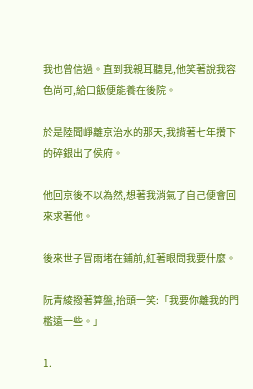我也曾信過。直到我親耳聽見,他笑著說我容色尚可,給口飯便能養在後院。

於是陸聞崢離京治水的那天,我揹著七年攢下的碎銀出了侯府。

他回京後不以為然,想著我消氣了自己便會回來求著他。

後來世子冒雨堵在鋪前,紅著眼問我要什麼。

阮青綾撥著算盤,抬頭一笑:「我要你離我的門檻遠一些。」

1.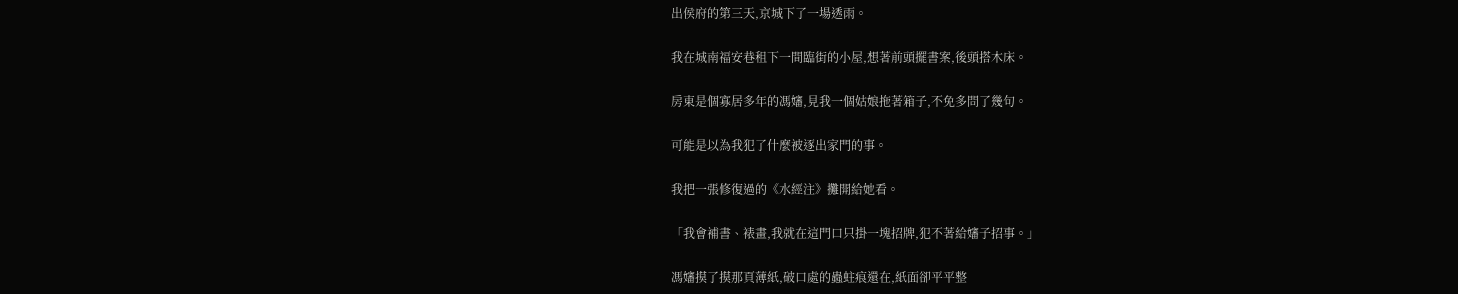出侯府的第三天,京城下了一場透雨。

我在城南福安巷租下一間臨街的小屋,想著前頭擺書案,後頭搭木床。

房東是個寡居多年的馮嬸,見我一個姑娘拖著箱子,不免多問了幾句。

可能是以為我犯了什麼被逐出家門的事。

我把一張修復過的《水經注》攤開給她看。

「我會補書、裱畫,我就在這門口只掛一塊招牌,犯不著給嬸子招事。」

馮嬸摸了摸那頁薄紙,破口處的蟲蛀痕還在,紙面卻平平整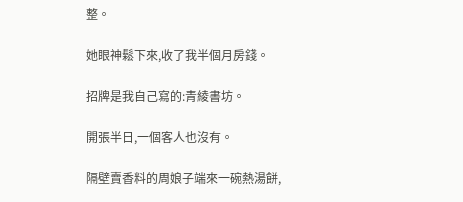整。

她眼神鬆下來,收了我半個月房錢。

招牌是我自己寫的:青綾書坊。

開張半日,一個客人也沒有。

隔壁賣香料的周娘子端來一碗熱湯餅,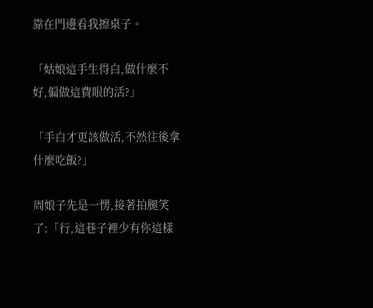靠在門邊看我擦桌子。

「姑娘這手生得白,做什麼不好,偏做這費眼的活?」

「手白才更該做活,不然往後拿什麼吃飯?」

周娘子先是一愣,接著拍腿笑了:「行,這巷子裡少有你這樣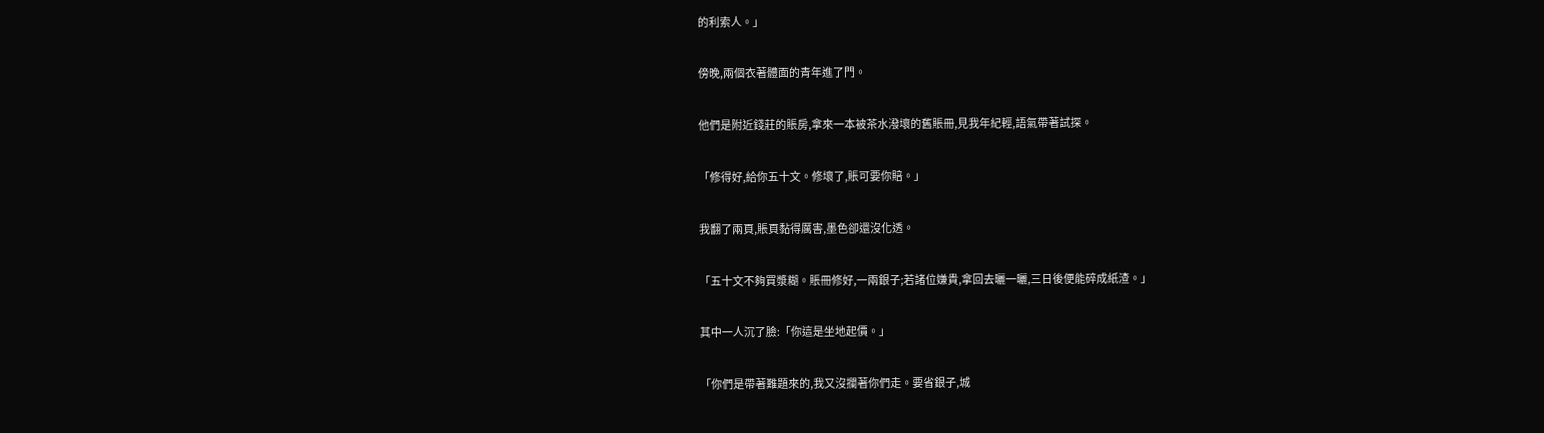的利索人。」

傍晚,兩個衣著體面的青年進了門。

他們是附近錢莊的賬房,拿來一本被茶水潑壞的舊賬冊,見我年紀輕,語氣帶著試探。

「修得好,給你五十文。修壞了,賬可要你賠。」

我翻了兩頁,賬頁黏得厲害,墨色卻還沒化透。

「五十文不夠買漿糊。賬冊修好,一兩銀子;若諸位嫌貴,拿回去曬一曬,三日後便能碎成紙渣。」

其中一人沉了臉:「你這是坐地起價。」

「你們是帶著難題來的,我又沒攔著你們走。要省銀子,城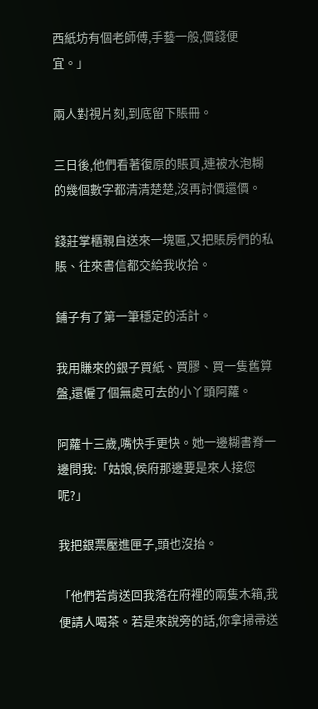西紙坊有個老師傅,手藝一般,價錢便宜。」

兩人對視片刻,到底留下賬冊。

三日後,他們看著復原的賬頁,連被水泡糊的幾個數字都清清楚楚,沒再討價還價。

錢莊掌櫃親自送來一塊匾,又把賬房們的私賬、往來書信都交給我收拾。

鋪子有了第一筆穩定的活計。

我用賺來的銀子買紙、買膠、買一隻舊算盤,還僱了個無處可去的小丫頭阿蘿。

阿蘿十三歲,嘴快手更快。她一邊糊書脊一邊問我:「姑娘,侯府那邊要是來人接您呢?」

我把銀票壓進匣子,頭也沒抬。

「他們若肯送回我落在府裡的兩隻木箱,我便請人喝茶。若是來說旁的話,你拿掃帚送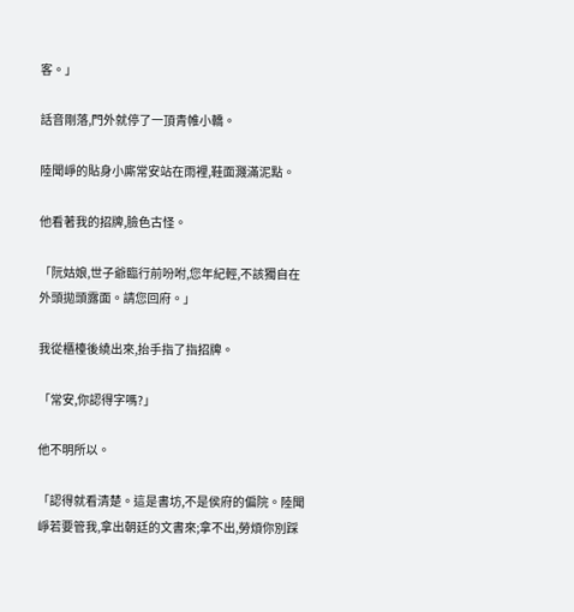客。」

話音剛落,門外就停了一頂青帷小轎。

陸聞崢的貼身小廝常安站在雨裡,鞋面濺滿泥點。

他看著我的招牌,臉色古怪。

「阮姑娘,世子爺臨行前吩咐,您年紀輕,不該獨自在外頭拋頭露面。請您回府。」

我從櫃檯後繞出來,抬手指了指招牌。

「常安,你認得字嗎?」

他不明所以。

「認得就看清楚。這是書坊,不是侯府的偏院。陸聞崢若要管我,拿出朝廷的文書來;拿不出,勞煩你別踩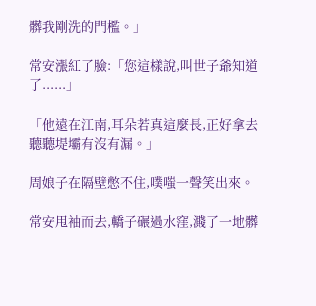髒我剛洗的門檻。」

常安漲紅了臉:「您這樣說,叫世子爺知道了......」

「他遠在江南,耳朵若真這麼長,正好拿去聽聽堤壩有沒有漏。」

周娘子在隔壁憋不住,噗嗤一聲笑出來。

常安甩袖而去,轎子碾過水窪,濺了一地髒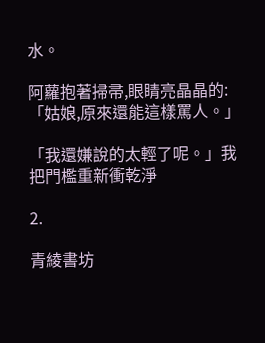水。

阿蘿抱著掃帚,眼睛亮晶晶的:「姑娘,原來還能這樣罵人。」

「我還嫌說的太輕了呢。」我把門檻重新衝乾淨

2.

青綾書坊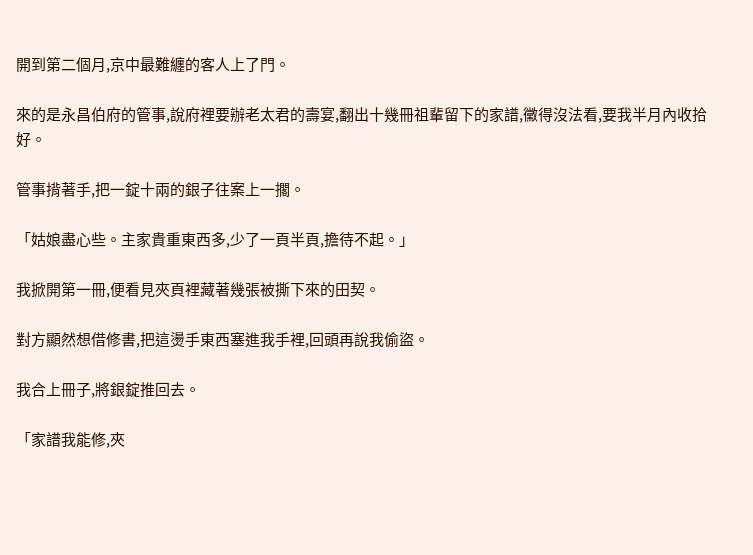開到第二個月,京中最難纏的客人上了門。

來的是永昌伯府的管事,說府裡要辦老太君的壽宴,翻出十幾冊祖輩留下的家譜,黴得沒法看,要我半月內收拾好。

管事揹著手,把一錠十兩的銀子往案上一擱。

「姑娘盡心些。主家貴重東西多,少了一頁半頁,擔待不起。」

我掀開第一冊,便看見夾頁裡藏著幾張被撕下來的田契。

對方顯然想借修書,把這燙手東西塞進我手裡,回頭再說我偷盜。

我合上冊子,將銀錠推回去。

「家譜我能修,夾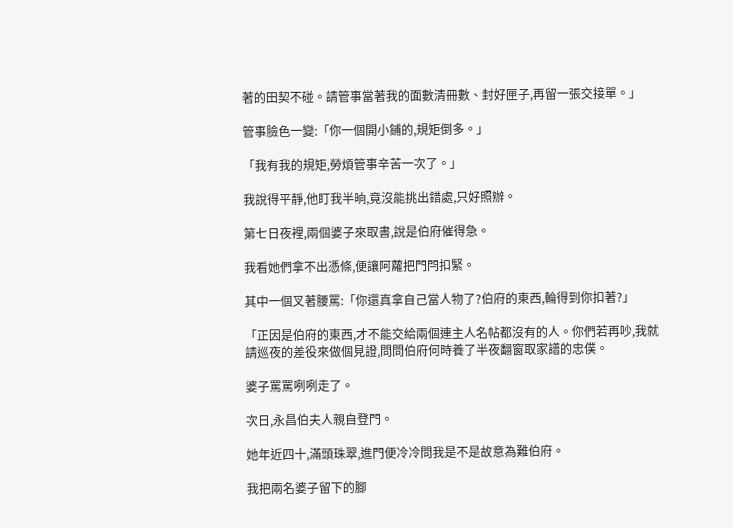著的田契不碰。請管事當著我的面數清冊數、封好匣子,再留一張交接單。」

管事臉色一變:「你一個開小鋪的,規矩倒多。」

「我有我的規矩,勞煩管事辛苦一次了。」

我說得平靜,他盯我半晌,竟沒能挑出錯處,只好照辦。

第七日夜裡,兩個婆子來取書,說是伯府催得急。

我看她們拿不出憑條,便讓阿蘿把門閂扣緊。

其中一個叉著腰罵:「你還真拿自己當人物了?伯府的東西,輪得到你扣著?」

「正因是伯府的東西,才不能交給兩個連主人名帖都沒有的人。你們若再吵,我就請巡夜的差役來做個見證,問問伯府何時養了半夜翻窗取家譜的忠僕。

婆子罵罵咧咧走了。

次日,永昌伯夫人親自登門。

她年近四十,滿頭珠翠,進門便冷冷問我是不是故意為難伯府。

我把兩名婆子留下的腳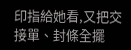印指給她看,又把交接單、封條全擺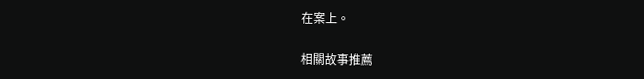在案上。

相關故事推薦